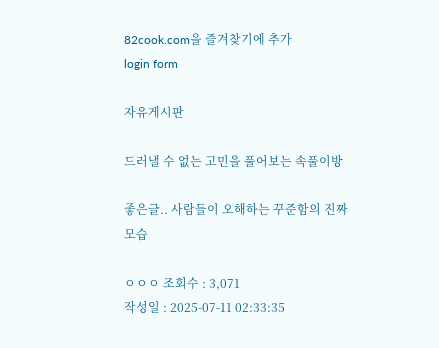82cook.com을 즐겨찾기에 추가
login form

자유게시판

드러낼 수 없는 고민을 풀어보는 속풀이방

좋은글.. 사람들이 오해하는 꾸준함의 진짜 모습

ㅇㅇㅇ 조회수 : 3,071
작성일 : 2025-07-11 02:33:35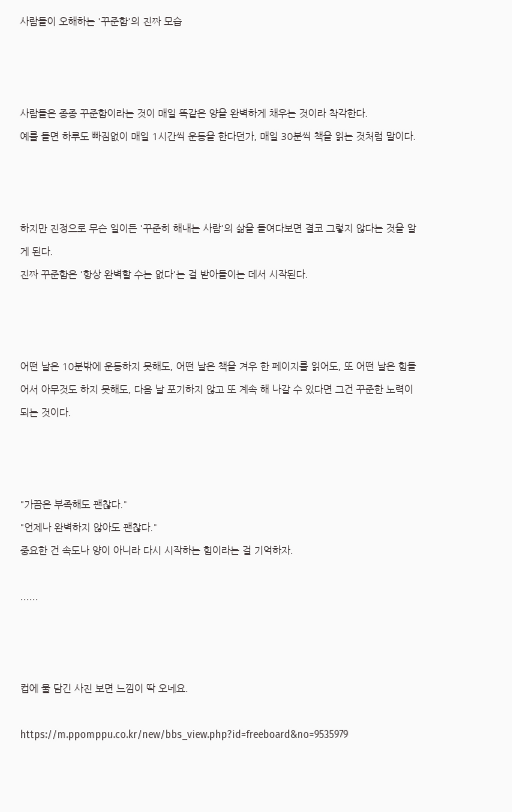사람들이 오해하는 '꾸준함'의 진짜 모습



사람들은 종종 꾸준함이라는 것이 매일 똑같은 양을 완벽하게 채우는 것이라 착각한다.
예를 들면 하루도 빠짐없이 매일 1시간씩 운동을 한다던가, 매일 30분씩 책을 읽는 것처럼 말이다.



하지만 진정으로 무슨 일이든 '꾸준히 해내는 사람'의 삶을 들여다보면 결코 그렇지 않다는 것을 알게 된다.
진짜 꾸준함은 '항상 완벽할 수는 없다'는 걸 받아들이는 데서 시작된다.



어떤 날은 10분밖에 운동하지 못해도, 어떤 날은 책을 겨우 한 페이지를 읽어도, 또 어떤 날은 힘들어서 아무것도 하지 못해도, 다음 날 포기하지 않고 또 계속 해 나갈 수 있다면 그건 꾸준한 노력이 되는 것이다.



"가끔은 부족해도 괜찮다."
"언제나 완벽하지 않아도 괜찮다."
중요한 건 속도나 양이 아니라 다시 시작하는 힘이라는 걸 기억하자.

......



컵에 물 담긴 사진 보면 느낌이 딱 오네요.

https://m.ppomppu.co.kr/new/bbs_view.php?id=freeboard&no=9535979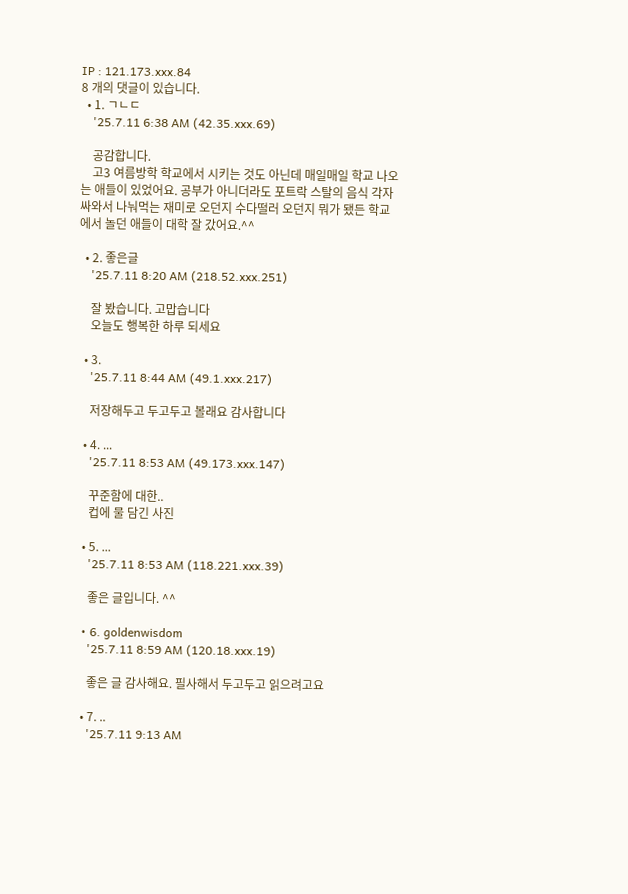IP : 121.173.xxx.84
8 개의 댓글이 있습니다.
  • 1. ㄱㄴㄷ
    '25.7.11 6:38 AM (42.35.xxx.69)

    공감합니다.
    고3 여름방학 학교에서 시키는 것도 아닌데 매일매일 학교 나오는 애들이 있었어요. 공부가 아니더라도 포트락 스탈의 음식 각자 싸와서 나눠먹는 재미로 오던지 수다떨러 오던지 뭐가 됐든 학교에서 놀던 애들이 대학 잘 갔어요.^^

  • 2. 좋은글
    '25.7.11 8:20 AM (218.52.xxx.251)

    잘 봤습니다. 고맙습니다
    오늘도 행복한 하루 되세요

  • 3.
    '25.7.11 8:44 AM (49.1.xxx.217)

    저장해두고 두고두고 볼래요 감사합니다

  • 4. ...
    '25.7.11 8:53 AM (49.173.xxx.147)

    꾸준함에 대한..
    컵에 물 담긴 사진

  • 5. ...
    '25.7.11 8:53 AM (118.221.xxx.39)

    좋은 글입니다. ^^

  • 6. goldenwisdom
    '25.7.11 8:59 AM (120.18.xxx.19)

    좋은 글 감사해요. 필사해서 두고두고 읽으려고요

  • 7. ..
    '25.7.11 9:13 AM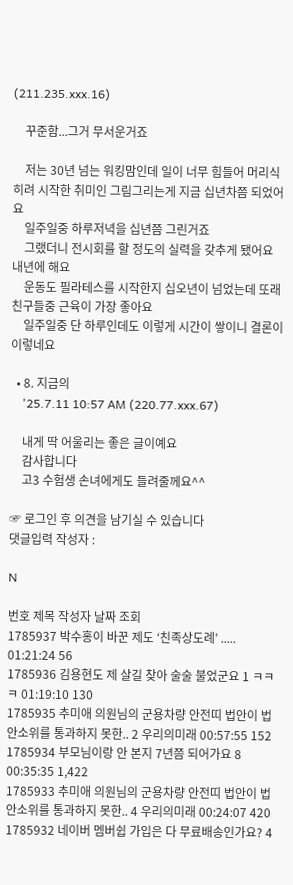(211.235.xxx.16)

    꾸준함...그거 무서운거죠

    저는 30년 넘는 워킹맘인데 일이 너무 힘들어 머리식히려 시작한 취미인 그림그리는게 지금 십년차쯤 되었어요
    일주일중 하루저녁을 십년쯤 그린거죠
    그랬더니 전시회를 할 정도의 실력을 갖추게 됐어요 내년에 해요
    운동도 필라테스를 시작한지 십오년이 넘었는데 또래 친구들중 근육이 가장 좋아요
    일주일중 단 하루인데도 이렇게 시간이 쌓이니 결론이 이렇네요

  • 8. 지금의
    '25.7.11 10:57 AM (220.77.xxx.67)

    내게 딱 어울리는 좋은 글이예요
    감사합니다
    고3 수험생 손녀에게도 들려줄께요^^

☞ 로그인 후 의견을 남기실 수 있습니다
댓글입력 작성자 :

N

번호 제목 작성자 날짜 조회
1785937 박수홍이 바꾼 제도 ‘친족상도례’ ..... 01:21:24 56
1785936 김용현도 제 살길 찾아 술술 불었군요 1 ㅋㅋㅋ 01:19:10 130
1785935 추미애 의원님의 군용차량 안전띠 법안이 법안소위를 통과하지 못한.. 2 우리의미래 00:57:55 152
1785934 부모님이랑 안 본지 7년쯤 되어가요 8 00:35:35 1,422
1785933 추미애 의원님의 군용차량 안전띠 법안이 법안소위를 통과하지 못한.. 4 우리의미래 00:24:07 420
1785932 네이버 멤버쉽 가입은 다 무료배송인가요? 4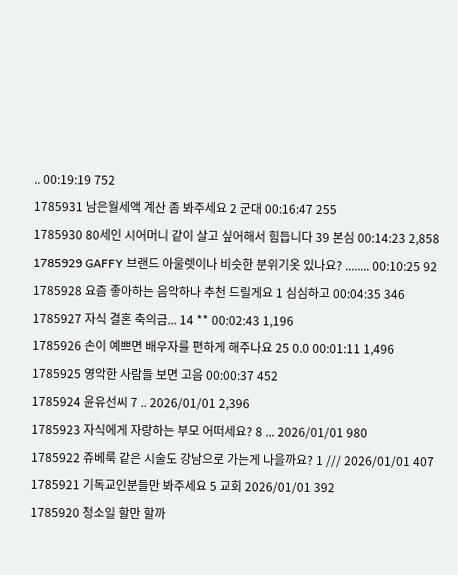.. 00:19:19 752
1785931 남은월세액 계산 좀 봐주세요 2 군대 00:16:47 255
1785930 80세인 시어머니 같이 살고 싶어해서 힘듭니다 39 본심 00:14:23 2,858
1785929 GAFFY 브랜드 아울렛이나 비슷한 분위기옷 있나요? ........ 00:10:25 92
1785928 요즘 좋아하는 음악하나 추천 드릴게요 1 심심하고 00:04:35 346
1785927 자식 결혼 축의금... 14 ** 00:02:43 1,196
1785926 손이 예쁘면 배우자를 편하게 해주나요 25 0.0 00:01:11 1,496
1785925 영악한 사람들 보면 고음 00:00:37 452
1785924 윤유선씨 7 .. 2026/01/01 2,396
1785923 자식에게 자랑하는 부모 어떠세요? 8 ... 2026/01/01 980
1785922 쥬베룩 같은 시술도 강남으로 가는게 나을까요? 1 /// 2026/01/01 407
1785921 기독교인분들만 봐주세요 5 교회 2026/01/01 392
1785920 청소일 할만 할까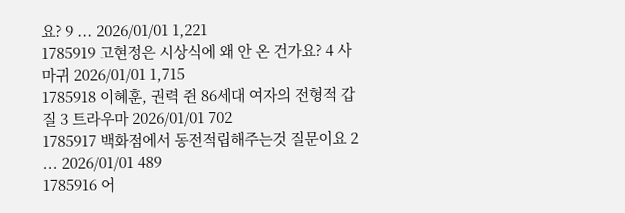요? 9 ... 2026/01/01 1,221
1785919 고현정은 시상식에 왜 안 온 건가요? 4 사마귀 2026/01/01 1,715
1785918 이혜훈, 권력 쥔 86세대 여자의 전형적 갑질 3 트라우마 2026/01/01 702
1785917 백화점에서 동전적립해주는것 질문이요 2 ... 2026/01/01 489
1785916 어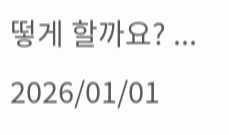떻게 할까요? ... 2026/01/01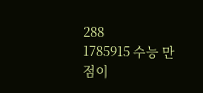288
1785915 수능 만점이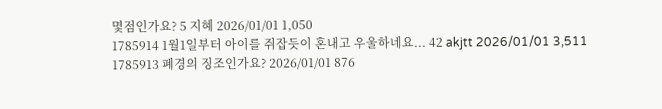몇점인가요? 5 지혜 2026/01/01 1,050
1785914 1월1일부터 아이를 쥐잡듯이 혼내고 우울하네요... 42 akjtt 2026/01/01 3,511
1785913 폐경의 징조인가요? 2026/01/01 876